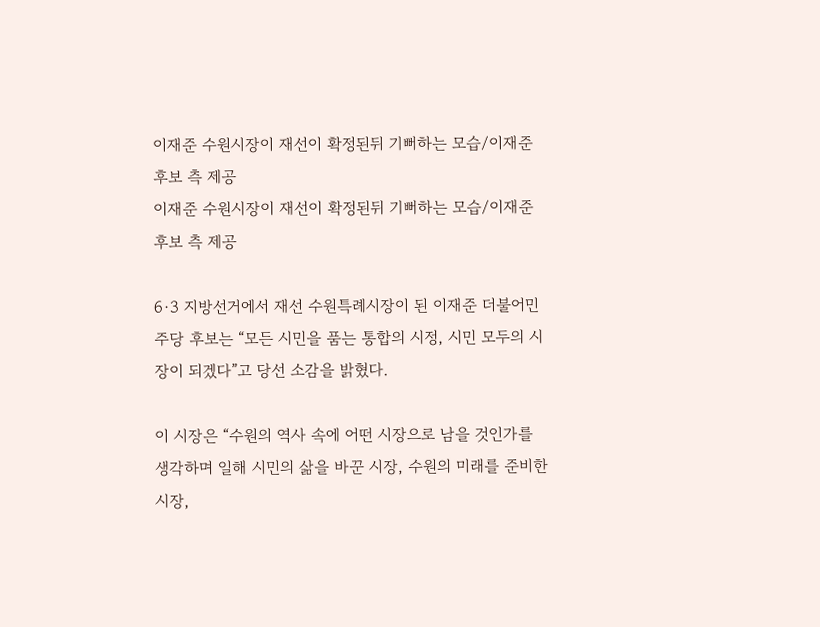이재준 수원시장이 재선이 확정된뒤 기뻐하는 모습/이재준 후보 측 제공
이재준 수원시장이 재선이 확정된뒤 기뻐하는 모습/이재준 후보 측 제공

6·3 지방선거에서 재선 수원특례시장이 된 이재준 더불어민주당 후보는 “모든 시민을 품는 통합의 시정, 시민 모두의 시장이 되겠다”고 당선 소감을 밝혔다.

이 시장은 “수원의 역사 속에 어떤 시장으로 남을 것인가를 생각하며 일해 시민의 삶을 바꾼 시장, 수원의 미래를 준비한 시장,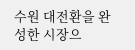수원 대전환을 완성한 시장으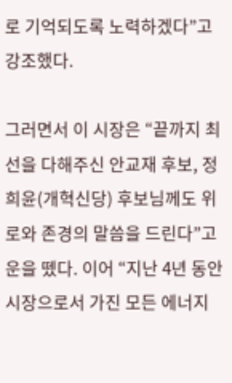로 기억되도록 노력하겠다”고 강조했다.

그러면서 이 시장은 “끝까지 최선을 다해주신 안교재 후보, 정희윤(개혁신당) 후보님께도 위로와 존경의 말씀을 드린다”고 운을 뗐다. 이어 “지난 4년 동안 시장으로서 가진 모든 에너지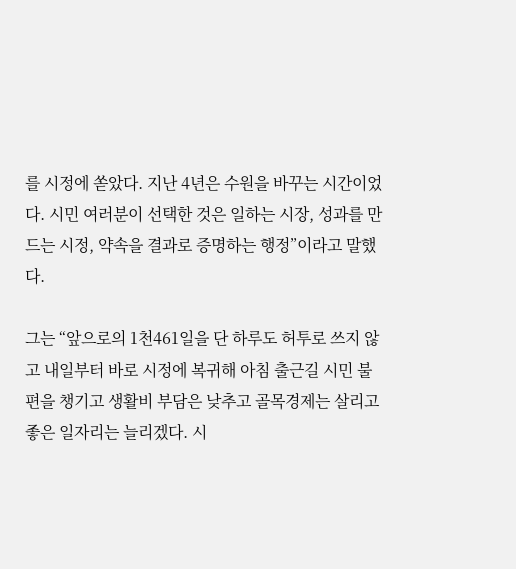를 시정에 쏟았다. 지난 4년은 수원을 바꾸는 시간이었다. 시민 여러분이 선택한 것은 일하는 시장, 성과를 만드는 시정, 약속을 결과로 증명하는 행정”이라고 말했다.

그는 “앞으로의 1천461일을 단 하루도 허투로 쓰지 않고 내일부터 바로 시정에 복귀해 아침 출근길 시민 불편을 챙기고 생활비 부담은 낮추고 골목경제는 살리고 좋은 일자리는 늘리겠다. 시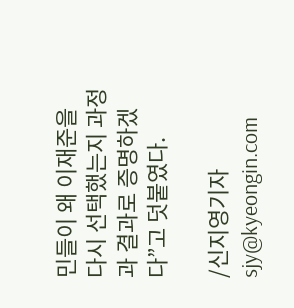민들이 왜 이재준을 다시 선택했는지 과정과 결과로 증명하겠다”고 덧붙였다.

/신지영기자 sjy@kyeongin.com